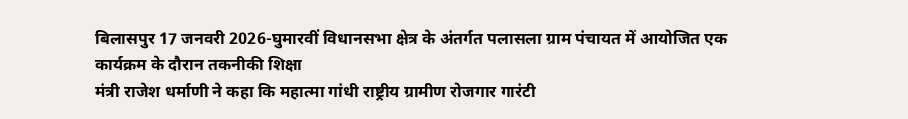बिलासपुर 17 जनवरी 2026-घुमारवीं विधानसभा क्षेत्र के अंतर्गत पलासला ग्राम पंचायत में आयोजित एक कार्यक्रम के दौरान तकनीकी शिक्षा
मंत्री राजेश धर्माणी ने कहा कि महात्मा गांधी राष्ट्रीय ग्रामीण रोजगार गारंटी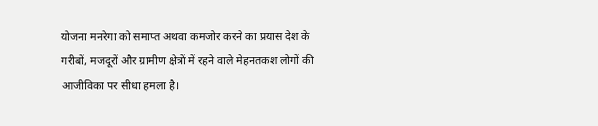योजना मनरेगा को समाप्त अथवा कमजोर करने का प्रयास देश के गरीबों, मजदूरों और ग्रामीण क्षेत्रों में रहने वाले मेहनतकश लोगों की आजीविका पर सीधा हमला है।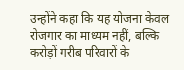उन्होंने कहा कि यह योजना केवल रोजगार का माध्यम नहीं, बल्कि करोड़ों गरीब परिवारों के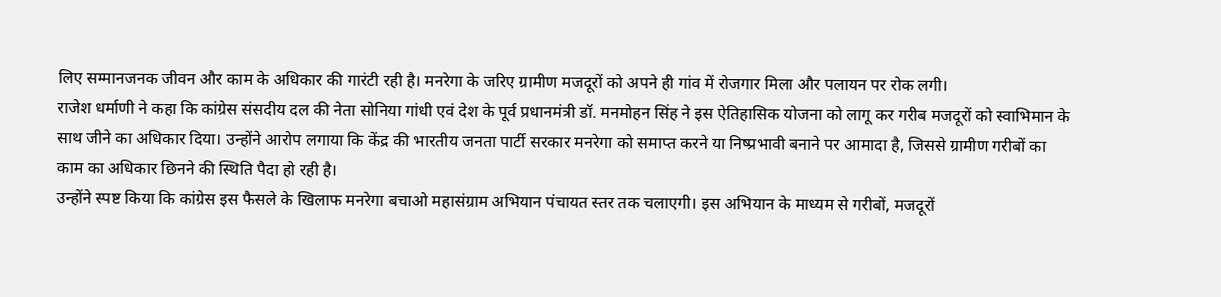लिए सम्मानजनक जीवन और काम के अधिकार की गारंटी रही है। मनरेगा के जरिए ग्रामीण मजदूरों को अपने ही गांव में रोजगार मिला और पलायन पर रोक लगी।
राजेश धर्माणी ने कहा कि कांग्रेस संसदीय दल की नेता सोनिया गांधी एवं देश के पूर्व प्रधानमंत्री डॉ. मनमोहन सिंह ने इस ऐतिहासिक योजना को लागू कर गरीब मजदूरों को स्वाभिमान के साथ जीने का अधिकार दिया। उन्होंने आरोप लगाया कि केंद्र की भारतीय जनता पार्टी सरकार मनरेगा को समाप्त करने या निष्प्रभावी बनाने पर आमादा है, जिससे ग्रामीण गरीबों का काम का अधिकार छिनने की स्थिति पैदा हो रही है।
उन्होंने स्पष्ट किया कि कांग्रेस इस फैसले के खिलाफ मनरेगा बचाओ महासंग्राम अभियान पंचायत स्तर तक चलाएगी। इस अभियान के माध्यम से गरीबों, मजदूरों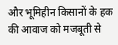और भूमिहीन किसानों के हक की आवाज को मजबूती से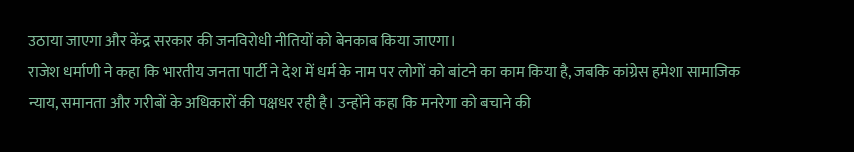उठाया जाएगा और केंद्र सरकार की जनविरोधी नीतियों को बेनकाब किया जाएगा।
राजेश धर्माणी ने कहा कि भारतीय जनता पार्टी ने देश में धर्म के नाम पर लोगों को बांटने का काम किया है, जबकि कांग्रेस हमेशा सामाजिक न्याय, समानता और गरीबों के अधिकारों की पक्षधर रही है। उन्होंने कहा कि मनरेगा को बचाने की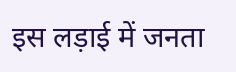इस लड़ाई में जनता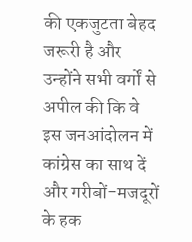की एकजुटता बेहद जरूरी है और उन्होंने सभी वर्गों से अपील की कि वे इस जनआंदोलन में कांग्रेस का साथ दें और गरीबों-मजदूरों के हक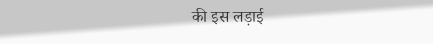की इस लड़ाई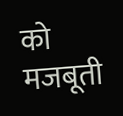को मजबूती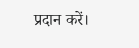प्रदान करें।